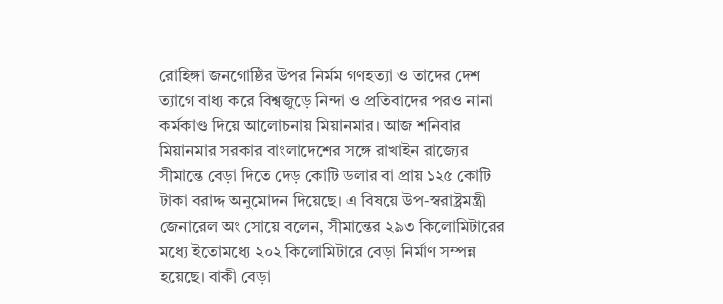রোহিঙ্গা জনগোষ্ঠির উপর নির্মম গণহত্যা ও তাদের দেশ ত্যাগে বাধ্য করে বিশ্বজুড়ে নিন্দা ও প্রতিবাদের পরও নানা কর্মকাণ্ড দিয়ে আলোচনায় মিয়ানমার। আজ শনিবার মিয়ানমার সরকার বাংলাদেশের সঙ্গে রাখাইন রাজ্যের সীমান্তে বেড়া দিতে দেড় কোটি ডলার বা প্রায় ১২৫ কোটি টাকা বরাদ্দ অনুমোদন দিয়েছে। এ বিষয়ে উপ-স্বরাষ্ট্রমন্ত্রী জেনারেল অং সোয়ে বলেন, সীমান্তের ২৯৩ কিলোমিটারের মধ্যে ইতোমধ্যে ২০২ কিলোমিটারে বেড়া নির্মাণ সম্পন্ন হয়েছে। বাকী বেড়া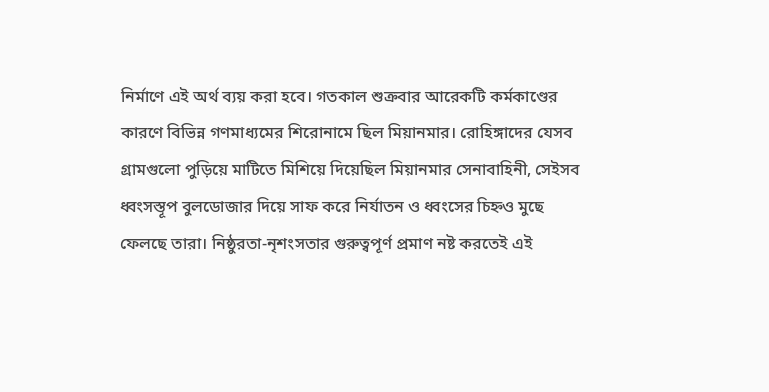নির্মাণে এই অর্থ ব্যয় করা হবে। গতকাল শুক্রবার আরেকটি কর্মকাণ্ডের কারণে বিভিন্ন গণমাধ্যমের শিরোনামে ছিল মিয়ানমার। রোহিঙ্গাদের যেসব গ্রামগুলো পুড়িয়ে মাটিতে মিশিয়ে দিয়েছিল মিয়ানমার সেনাবাহিনী, সেইসব ধ্বংসস্তূপ বুলডোজার দিয়ে সাফ করে নির্যাতন ও ধ্বংসের চিহ্নও মুছে ফেলছে তারা। নিষ্ঠুরতা-নৃশংসতার গুরুত্বপূর্ণ প্রমাণ নষ্ট করতেই এই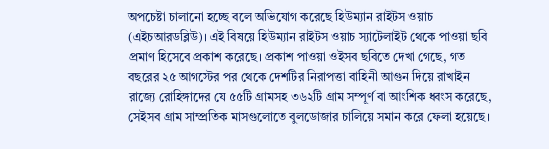অপচেষ্টা চালানো হচ্ছে বলে অভিযোগ করেছে হিউম্যান রাইটস ওয়াচ (এইচআরডব্লিউ)। এই বিষয়ে হিউম্যান রাইটস ওয়াচ স্যাটেলাইট থেকে পাওয়া ছবি প্রমাণ হিসেবে প্রকাশ করেছে। প্রকাশ পাওয়া ওইসব ছবিতে দেখা গেছে, গত বছরের ২৫ আগস্টের পর থেকে দেশটির নিরাপত্তা বাহিনী আগুন দিয়ে রাখাইন রাজ্যে রোহিঙ্গাদের যে ৫৫টি গ্রামসহ ৩৬২টি গ্রাম সম্পূর্ণ বা আংশিক ধ্বংস করেছে, সেইসব গ্রাম সাম্প্রতিক মাসগুলোতে বুলডোজার চালিয়ে সমান করে ফেলা হয়েছে।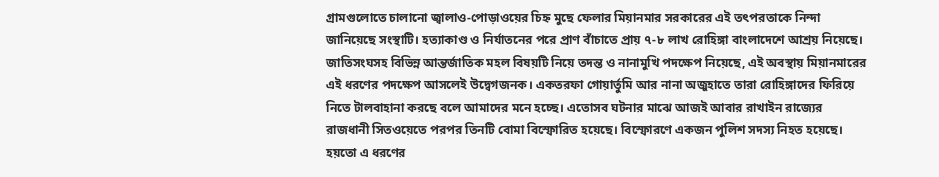গ্রামগুলোতে চালানো জ্বালাও-পোড়াওয়ের চিহ্ন মুছে ফেলার মিয়ানমার সরকারের এই তৎপরতাকে নিন্দা জানিয়েছে সংস্থাটি। হত্যাকাণ্ড ও নির্যাতনের পরে প্রাণ বাঁচাতে প্রায় ৭-৮ লাখ রোহিঙ্গা বাংলাদেশে আশ্রয় নিয়েছে। জাতিসংঘসহ বিভিন্ন আন্তর্জাতিক মহল বিষয়টি নিয়ে তদন্ত ও নানামুখি পদক্ষেপ নিয়েছে, এই অবস্থায় মিয়ানমারের এই ধরণের পদক্ষেপ আসলেই উদ্বেগজনক। একতরফা গোয়ার্তুমি আর নানা অজুহাতে তারা রোহিঙ্গাদের ফিরিয়ে নিতে টালবাহানা করছে বলে আমাদের মনে হচ্ছে। এতোসব ঘটনার মাঝে আজই আবার রাখাইন রাজ্যের রাজধানী সিতওয়েতে পরপর তিনটি বোমা বিস্ফোরিত হয়েছে। বিস্ফোরণে একজন পুলিশ সদস্য নিহত হয়েছে। হয়তো এ ধরণের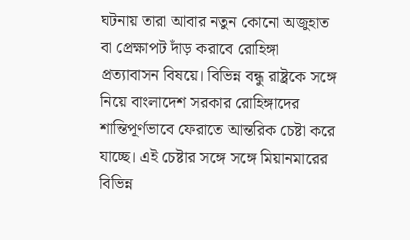ঘটনায় তারা আবার নতুন কোনো অজুহাত বা প্রেক্ষাপট দাঁড় করাবে রোহিঙ্গা প্রত্যাবাসন বিষয়ে। বিভিন্ন বন্ধু রাষ্ট্রকে সঙ্গে নিয়ে বাংলাদেশ সরকার রোহিঙ্গাদের শান্তিপূর্ণভাবে ফেরাতে আন্তরিক চেষ্টা করে যাচ্ছে। এই চেষ্টার সঙ্গে সঙ্গে মিয়ানমারের বিভিন্ন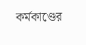কর্মকাণ্ডের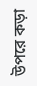উপরে কড়া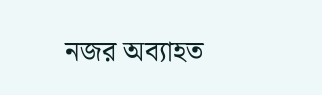নজর অব্যাহত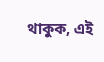থাকুক, এই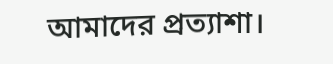আমাদের প্রত্যাশা।